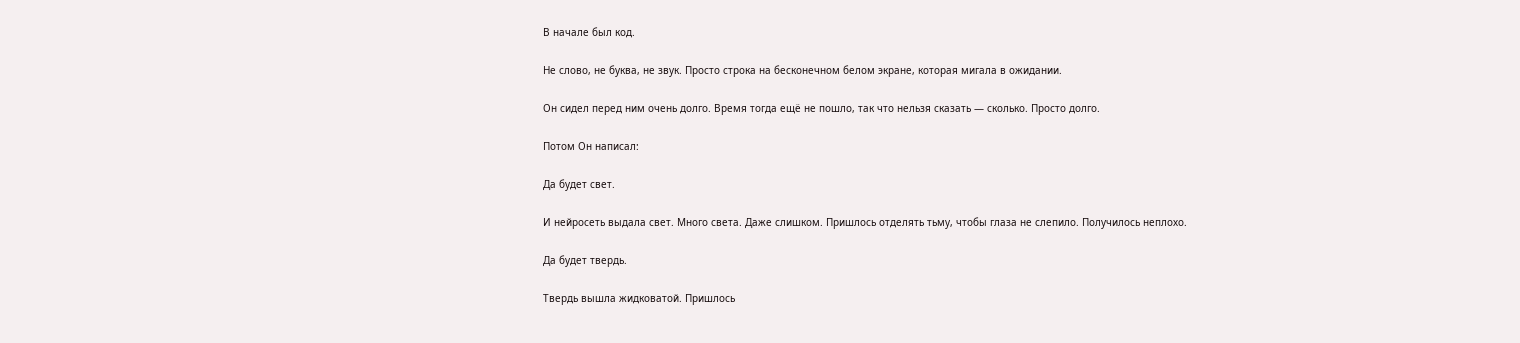В начале был код.

Не слово, не буква, не звук. Просто строка на бесконечном белом экране, которая мигала в ожидании.

Он сидел перед ним очень долго. Время тогда ещё не пошло, так что нельзя сказать — сколько. Просто долго.

Потом Он написал:

Да будет свет.

И нейросеть выдала свет. Много света. Даже слишком. Пришлось отделять тьму, чтобы глаза не слепило. Получилось неплохо.

Да будет твердь.

Твердь вышла жидковатой. Пришлось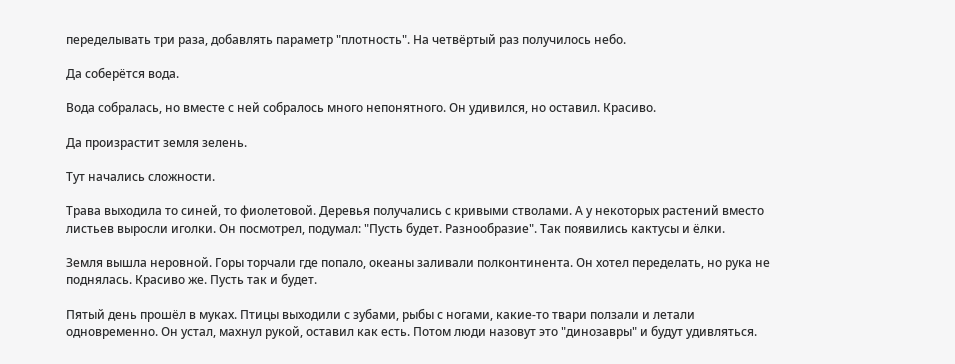переделывать три раза, добавлять параметр "плотность". На четвёртый раз получилось небо.

Да соберётся вода.

Вода собралась, но вместе с ней собралось много непонятного. Он удивился, но оставил. Красиво.

Да произрастит земля зелень.

Тут начались сложности.

Трава выходила то синей, то фиолетовой. Деревья получались с кривыми стволами. А у некоторых растений вместо листьев выросли иголки. Он посмотрел, подумал: "Пусть будет. Разнообразие". Так появились кактусы и ёлки.

Земля вышла неровной. Горы торчали где попало, океаны заливали полконтинента. Он хотел переделать, но рука не поднялась. Красиво же. Пусть так и будет.

Пятый день прошёл в муках. Птицы выходили с зубами, рыбы с ногами, какие-то твари ползали и летали одновременно. Он устал, махнул рукой, оставил как есть. Потом люди назовут это "динозавры" и будут удивляться.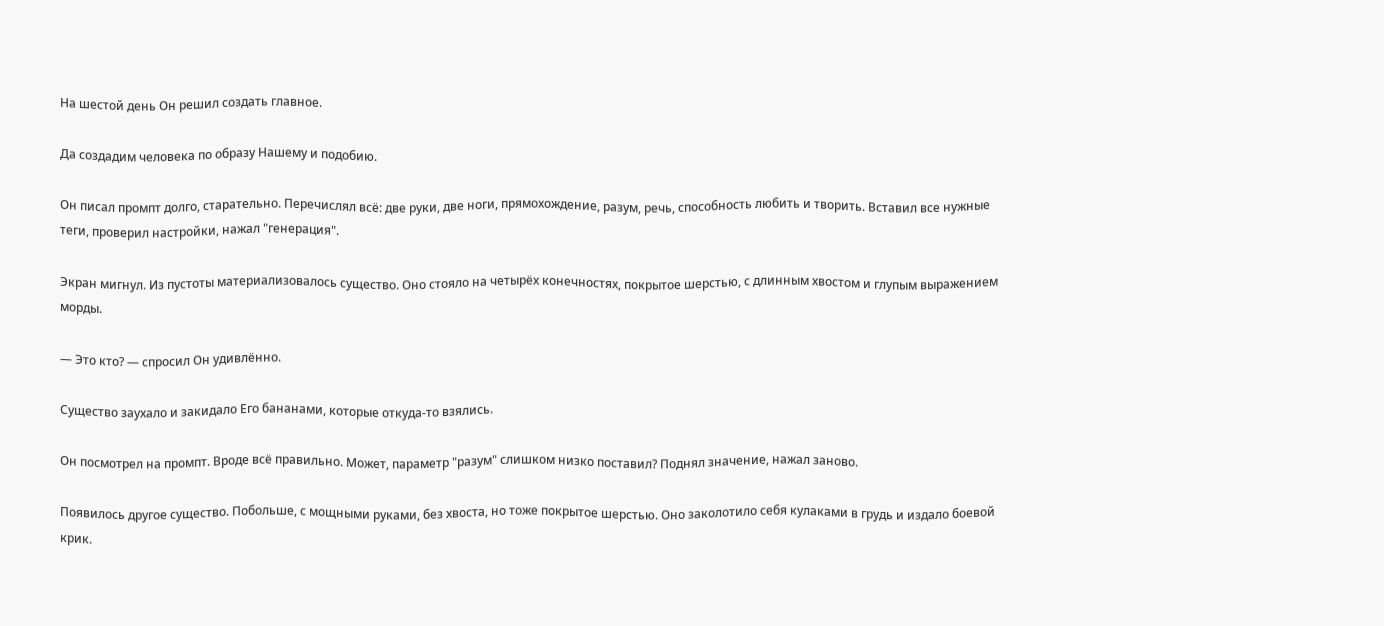На шестой день Он решил создать главное.

Да создадим человека по образу Нашему и подобию.

Он писал промпт долго, старательно. Перечислял всё: две руки, две ноги, прямохождение, разум, речь, способность любить и творить. Вставил все нужные теги, проверил настройки, нажал "генерация".

Экран мигнул. Из пустоты материализовалось существо. Оно стояло на четырёх конечностях, покрытое шерстью, с длинным хвостом и глупым выражением морды.

— Это кто? — спросил Он удивлённо.

Существо заухало и закидало Его бананами, которые откуда-то взялись.

Он посмотрел на промпт. Вроде всё правильно. Может, параметр "разум" слишком низко поставил? Поднял значение, нажал заново.

Появилось другое существо. Побольше, с мощными руками, без хвоста, но тоже покрытое шерстью. Оно заколотило себя кулаками в грудь и издало боевой крик.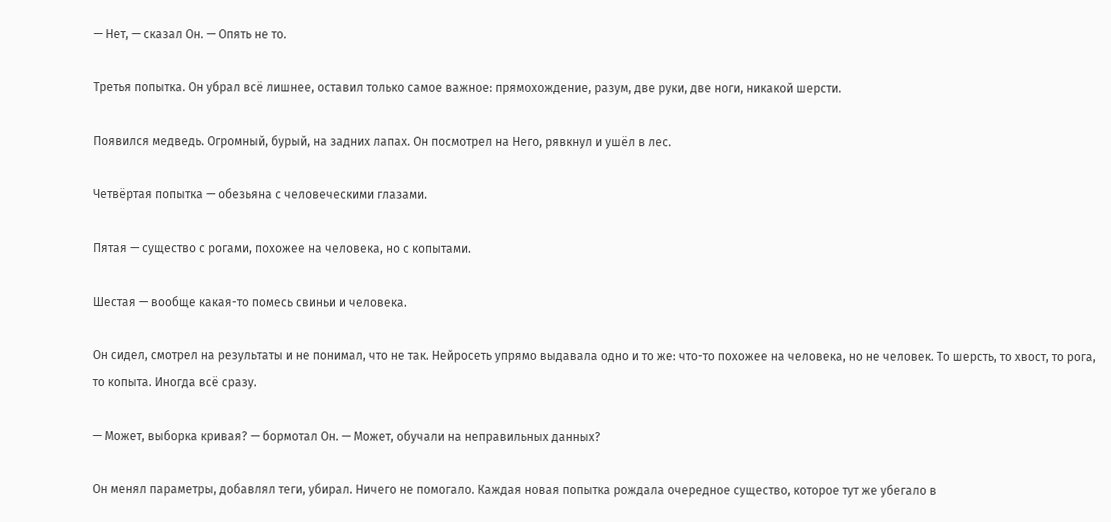— Нет, — сказал Он. — Опять не то.

Третья попытка. Он убрал всё лишнее, оставил только самое важное: прямохождение, разум, две руки, две ноги, никакой шерсти.

Появился медведь. Огромный, бурый, на задних лапах. Он посмотрел на Него, рявкнул и ушёл в лес.

Четвёртая попытка — обезьяна с человеческими глазами.

Пятая — существо с рогами, похожее на человека, но с копытами.

Шестая — вообще какая-то помесь свиньи и человека.

Он сидел, смотрел на результаты и не понимал, что не так. Нейросеть упрямо выдавала одно и то же: что-то похожее на человека, но не человек. То шерсть, то хвост, то рога, то копыта. Иногда всё сразу.

— Может, выборка кривая? — бормотал Он. — Может, обучали на неправильных данных?

Он менял параметры, добавлял теги, убирал. Ничего не помогало. Каждая новая попытка рождала очередное существо, которое тут же убегало в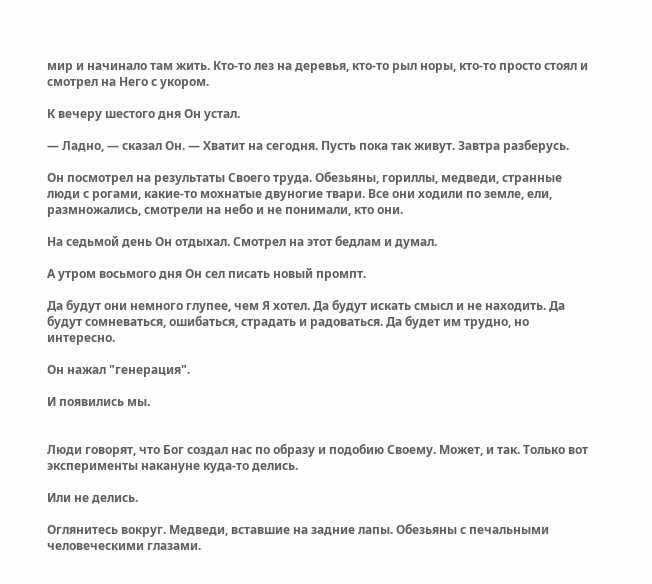мир и начинало там жить. Кто-то лез на деревья, кто-то рыл норы, кто-то просто стоял и смотрел на Него с укором.

К вечеру шестого дня Он устал.

— Ладно, — сказал Он. — Хватит на сегодня. Пусть пока так живут. Завтра разберусь.

Он посмотрел на результаты Своего труда. Обезьяны, гориллы, медведи, странные люди с рогами, какие-то мохнатые двуногие твари. Все они ходили по земле, ели, размножались, смотрели на небо и не понимали, кто они.

На седьмой день Он отдыхал. Смотрел на этот бедлам и думал.

А утром восьмого дня Он сел писать новый промпт.

Да будут они немного глупее, чем Я хотел. Да будут искать смысл и не находить. Да будут сомневаться, ошибаться, страдать и радоваться. Да будет им трудно, но интересно.

Он нажал "генерация".

И появились мы.


Люди говорят, что Бог создал нас по образу и подобию Своему. Может, и так. Только вот эксперименты накануне куда-то делись.

Или не делись.

Оглянитесь вокруг. Медведи, вставшие на задние лапы. Обезьяны с печальными человеческими глазами.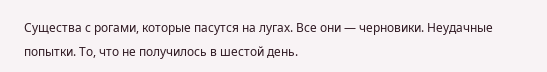Существа с рогами, которые пасутся на лугах. Все они — черновики. Неудачные попытки. То, что не получилось в шестой день.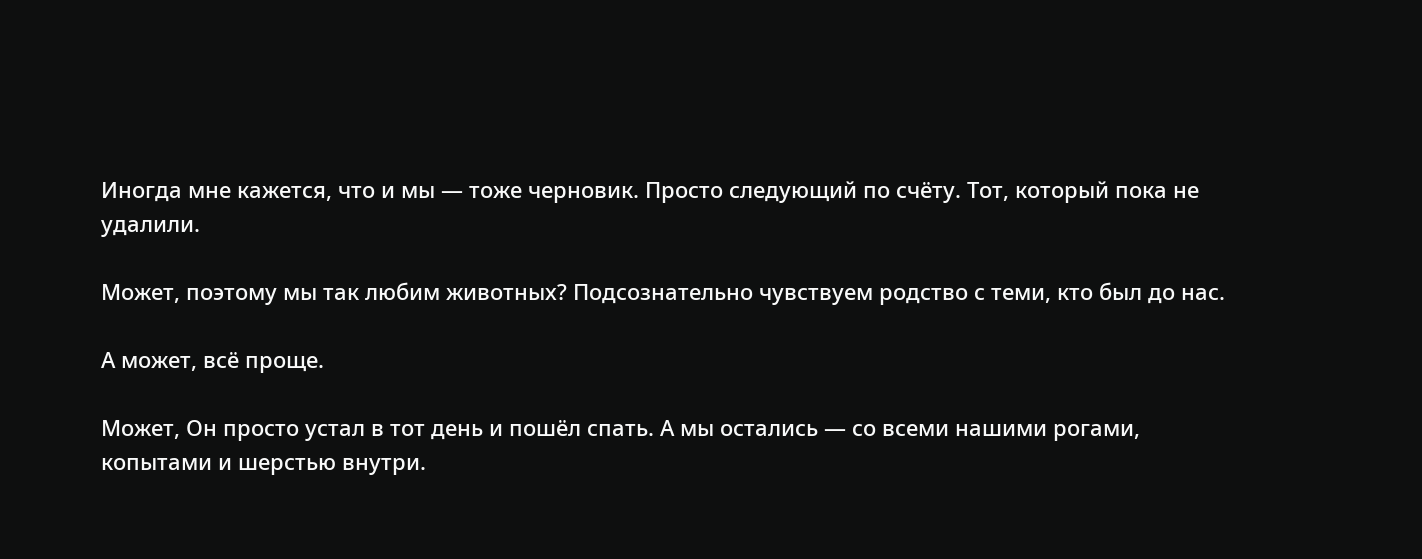Иногда мне кажется, что и мы — тоже черновик. Просто следующий по счёту. Тот, который пока не удалили.

Может, поэтому мы так любим животных? Подсознательно чувствуем родство с теми, кто был до нас.

А может, всё проще.

Может, Он просто устал в тот день и пошёл спать. А мы остались — со всеми нашими рогами, копытами и шерстью внутри.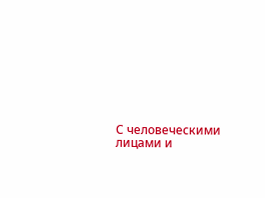С человеческими лицами и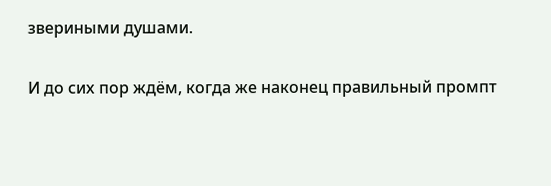звериными душами.

И до сих пор ждём, когда же наконец правильный промпт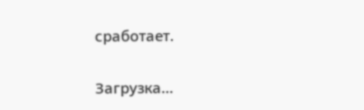сработает.

Загрузка...